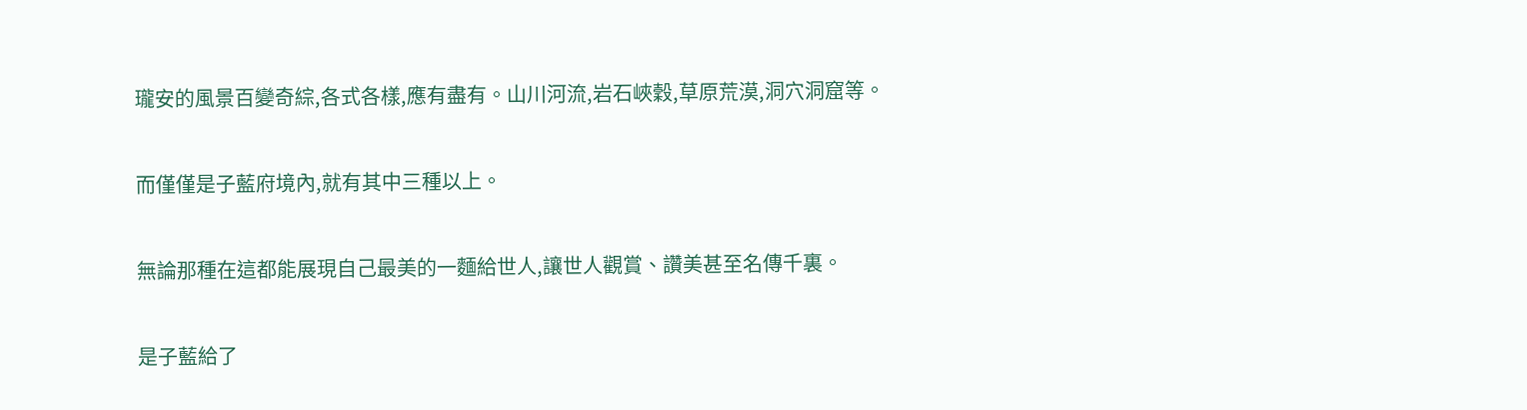瓏安的風景百變奇綜,各式各樣,應有盡有。山川河流,岩石峽穀,草原荒漠,洞穴洞窟等。

而僅僅是子藍府境內,就有其中三種以上。

無論那種在這都能展現自己最美的一麵給世人,讓世人觀賞、讚美甚至名傳千裏。

是子藍給了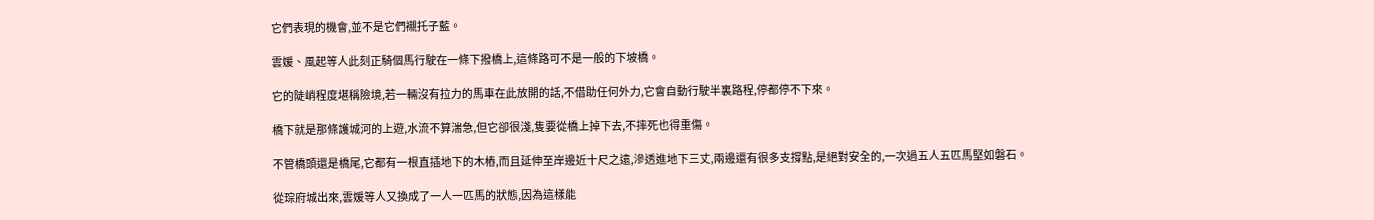它們表現的機會,並不是它們襯托子藍。

雲媛、風起等人此刻正騎個馬行駛在一條下撥橋上,這條路可不是一般的下坡橋。

它的陡峭程度堪稱險境,若一輛沒有拉力的馬車在此放開的話,不借助任何外力,它會自動行駛半裏路程,停都停不下來。

橋下就是那條護城河的上遊,水流不算湍急,但它卻很淺,隻要從橋上掉下去,不摔死也得重傷。

不管橋頭還是橋尾,它都有一根直插地下的木樁,而且延伸至岸邊近十尺之遠,滲透進地下三丈,兩邊還有很多支撐點,是絕對安全的,一次過五人五匹馬堅如磐石。

從琮府城出來,雲媛等人又換成了一人一匹馬的狀態,因為這樣能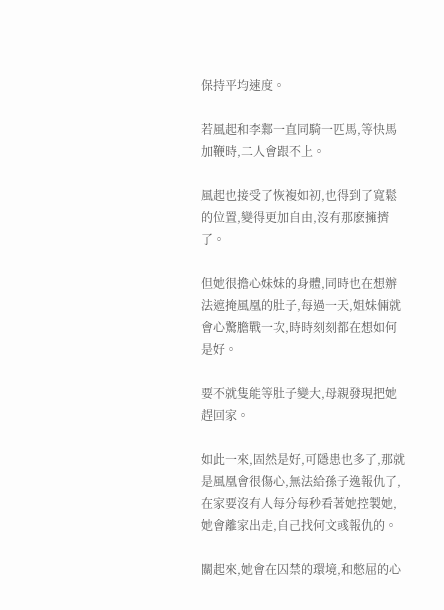保持平均速度。

若風起和李鄴一直同騎一匹馬,等快馬加鞭時,二人會跟不上。

風起也接受了恢複如初,也得到了寬鬆的位置,變得更加自由,沒有那麽擁擠了。

但她很擔心妹妹的身體,同時也在想辦法遮掩風凰的肚子,每過一天,姐妹倆就會心驚膽戰一次,時時刻刻都在想如何是好。

要不就隻能等肚子變大,母親發現把她趕回家。

如此一來,固然是好,可隱患也多了,那就是風凰會很傷心,無法給孫子逸報仇了,在家要沒有人每分每秒看著她控製她,她會離家出走,自己找何文彧報仇的。

關起來,她會在囚禁的環境,和憋屈的心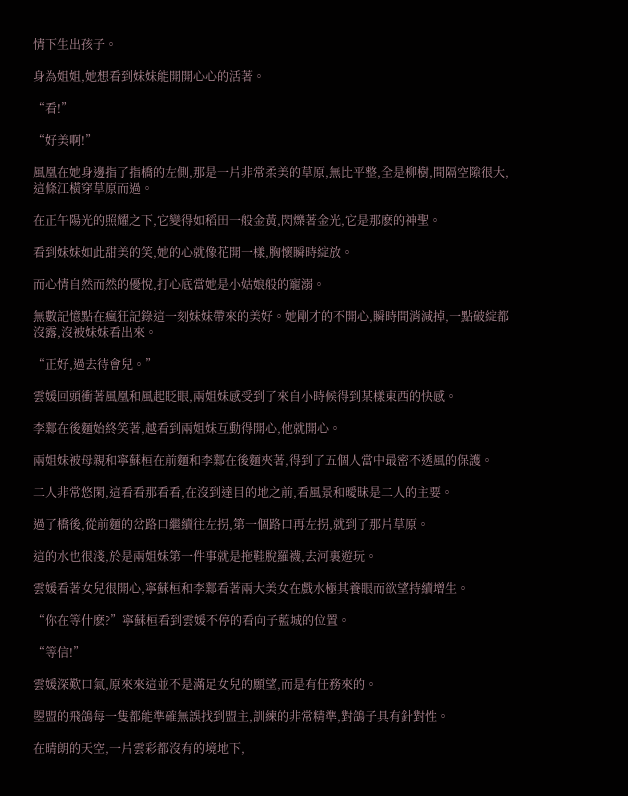情下生出孩子。

身為姐姐,她想看到妹妹能開開心心的活著。

“看!”

“好美啊!”

風凰在她身邊指了指橋的左側,那是一片非常柔美的草原,無比平整,全是柳樹,間隔空隙很大,這條江橫穿草原而過。

在正午陽光的照耀之下,它變得如稻田一般金黃,閃爍著金光,它是那麽的神聖。

看到妹妹如此甜美的笑,她的心就像花開一樣,胸懷瞬時綻放。

而心情自然而然的優悅,打心底當她是小姑娘般的寵溺。

無數記憶點在瘋狂記錄這一刻妹妹帶來的美好。她剛才的不開心,瞬時間消減掉,一點破綻都沒露,沒被妹妹看出來。

“正好,過去待會兒。”

雲媛回頭衝著風凰和風起眨眼,兩姐妹感受到了來自小時候得到某樣東西的快感。

李鄴在後麵始終笑著,越看到兩姐妹互動得開心,他就開心。

兩姐妹被母親和寧蘇桓在前麵和李鄴在後麵夾著,得到了五個人當中最密不透風的保護。

二人非常悠閑,這看看那看看,在沒到達目的地之前,看風景和曖昧是二人的主要。

過了橋後,從前麵的岔路口繼續往左拐,第一個路口再左拐,就到了那片草原。

這的水也很淺,於是兩姐妹第一件事就是拖鞋脫羅襪,去河裏遊玩。

雲媛看著女兒很開心,寧蘇桓和李鄴看著兩大美女在戲水極其養眼而欲望持續增生。

“你在等什麽?”寧蘇桓看到雲媛不停的看向子藍城的位置。

“等信!”

雲媛深歎口氣,原來來這並不是滿足女兒的願望,而是有任務來的。

曌盟的飛鴿每一隻都能準確無誤找到盟主,訓練的非常精準,對鴿子具有針對性。

在晴朗的天空,一片雲彩都沒有的境地下,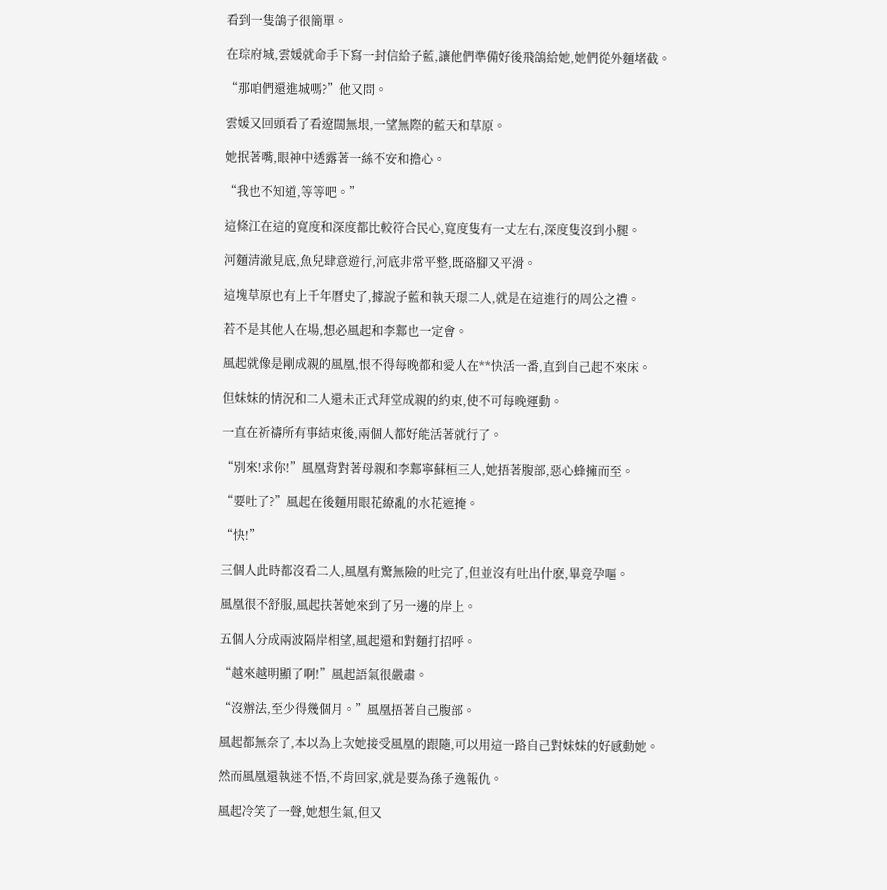看到一隻鴿子很簡單。

在琮府城,雲媛就命手下寫一封信給子藍,讓他們準備好後飛鴿給她,她們從外麵堵截。

“那咱們還進城嗎?”他又問。

雲媛又回頭看了看遼闊無垠,一望無際的藍天和草原。

她抿著嘴,眼神中透露著一絲不安和擔心。

“我也不知道,等等吧。”

這條江在這的寬度和深度都比較符合民心,寬度隻有一丈左右,深度隻沒到小腿。

河麵清澈見底,魚兒肆意遊行,河底非常平整,既硌腳又平滑。

這塊草原也有上千年曆史了,據說子藍和執天璟二人,就是在這進行的周公之禮。

若不是其他人在場,想必風起和李鄴也一定會。

風起就像是剛成親的風凰,恨不得每晚都和愛人在**快活一番,直到自己起不來床。

但妹妹的情況和二人還未正式拜堂成親的約束,使不可每晚運動。

一直在祈禱所有事結束後,兩個人都好能活著就行了。

“別來!求你!”風凰背對著母親和李鄴寧蘇桓三人,她捂著腹部,惡心蜂擁而至。

“要吐了?”風起在後麵用眼花繚亂的水花遮掩。

“快!”

三個人此時都沒看二人,風凰有驚無險的吐完了,但並沒有吐出什麽,畢竟孕嘔。

風凰很不舒服,風起扶著她來到了另一邊的岸上。

五個人分成兩波隔岸相望,風起還和對麵打招呼。

“越來越明顯了啊!”風起語氣很嚴肅。

“沒辦法,至少得幾個月。”風凰捂著自己腹部。

風起都無奈了,本以為上次她接受風凰的跟隨,可以用這一路自己對妹妹的好感動她。

然而風凰還執迷不悟,不肯回家,就是要為孫子逸報仇。

風起冷笑了一聲,她想生氣,但又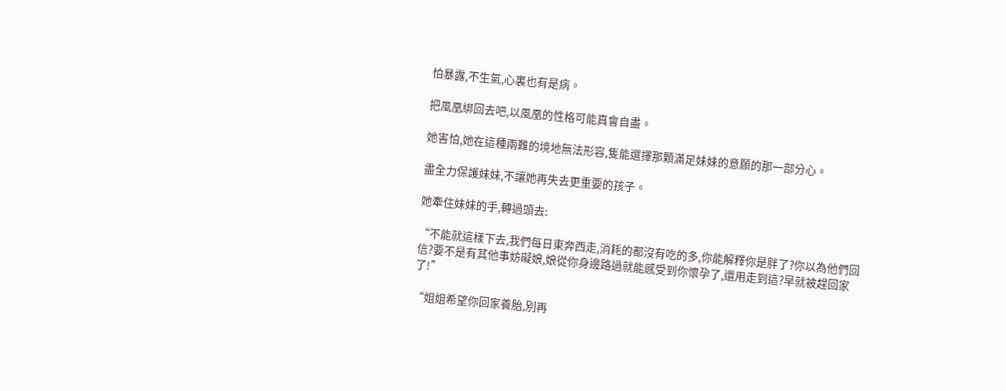怕暴露,不生氣,心裏也有是病。

把風凰綁回去吧,以風凰的性格可能真會自盡。

她害怕,她在這種兩難的境地無法形容,隻能選擇那顆滿足妹妹的意願的那一部分心。

盡全力保護妹妹,不讓她再失去更重要的孩子。

她牽住妹妹的手,轉過頭去:

“不能就這樣下去,我們每日東奔西走,消耗的都沒有吃的多,你能解釋你是胖了?你以為他們回信?要不是有其他事妨礙娘,娘從你身邊路過就能感受到你懷孕了,還用走到這?早就被趕回家了!”

“姐姐希望你回家養胎,別再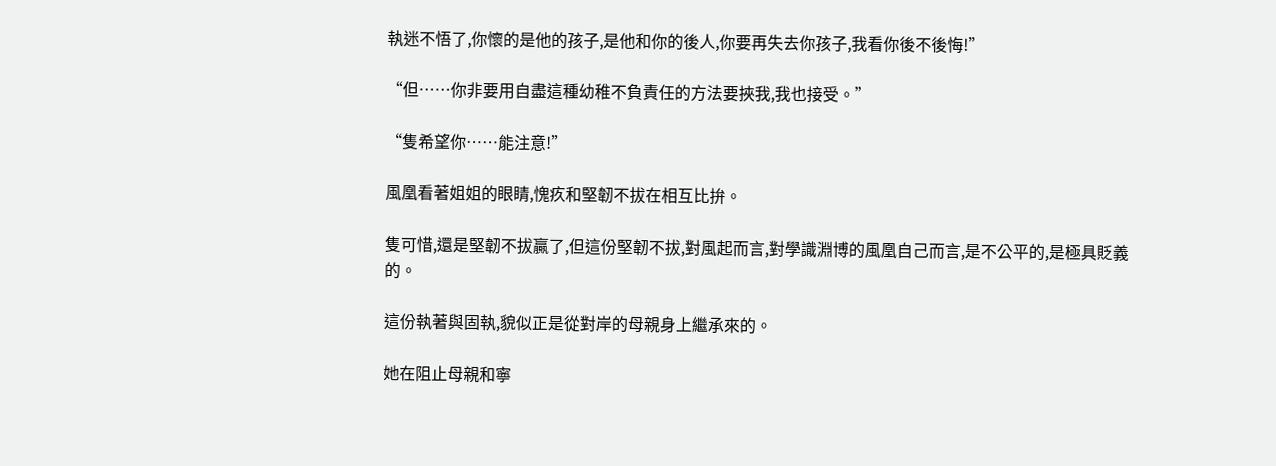執迷不悟了,你懷的是他的孩子,是他和你的後人,你要再失去你孩子,我看你後不後悔!”

“但……你非要用自盡這種幼稚不負責任的方法要挾我,我也接受。”

“隻希望你……能注意!”

風凰看著姐姐的眼睛,愧疚和堅韌不拔在相互比拚。

隻可惜,還是堅韌不拔贏了,但這份堅韌不拔,對風起而言,對學識淵博的風凰自己而言,是不公平的,是極具貶義的。

這份執著與固執,貌似正是從對岸的母親身上繼承來的。

她在阻止母親和寧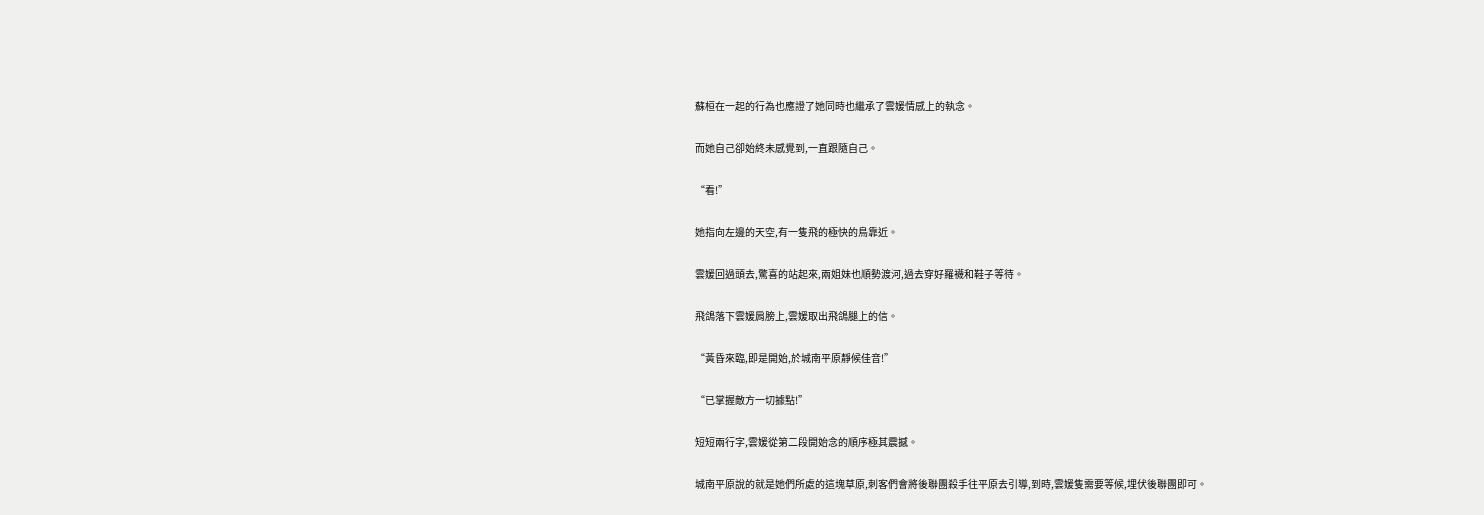蘇桓在一起的行為也應證了她同時也繼承了雲媛情感上的執念。

而她自己卻始終未感覺到,一直跟隨自己。

“看!”

她指向左邊的天空,有一隻飛的極快的鳥靠近。

雲媛回過頭去,驚喜的站起來,兩姐妹也順勢渡河,過去穿好羅襪和鞋子等待。

飛鴿落下雲媛肩膀上,雲媛取出飛鴿腿上的信。

“黃昏來臨,即是開始,於城南平原靜候佳音!”

“已掌握敵方一切據點!”

短短兩行字,雲媛從第二段開始念的順序極其震撼。

城南平原說的就是她們所處的這塊草原,刺客們會將後聯團殺手往平原去引導,到時,雲媛隻需要等候,埋伏後聯團即可。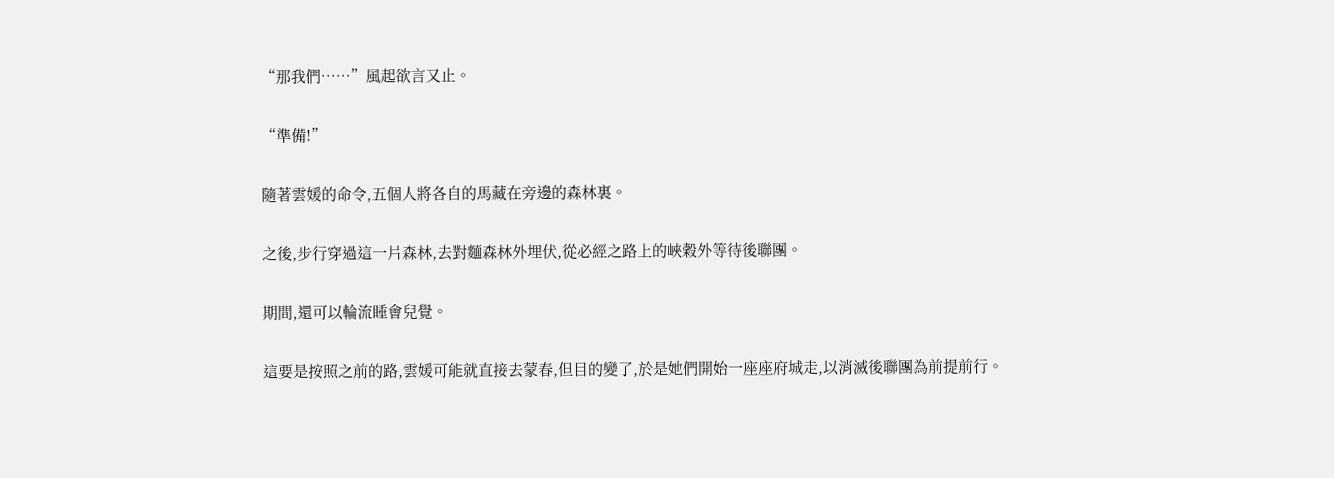“那我們……”風起欲言又止。

“準備!”

隨著雲媛的命令,五個人將各自的馬藏在旁邊的森林裏。

之後,步行穿過這一片森林,去對麵森林外埋伏,從必經之路上的峽穀外等待後聯團。

期間,還可以輪流睡會兒覺。

這要是按照之前的路,雲媛可能就直接去蒙春,但目的變了,於是她們開始一座座府城走,以消滅後聯團為前提前行。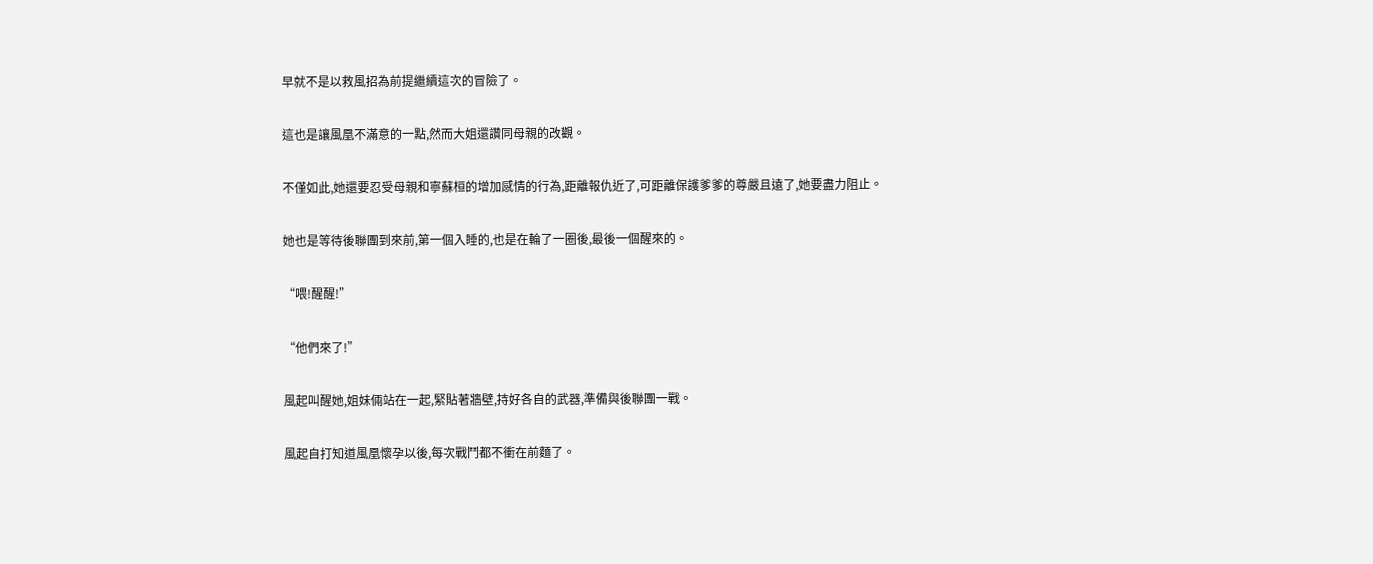早就不是以救風招為前提繼續這次的冒險了。

這也是讓風凰不滿意的一點,然而大姐還讚同母親的改觀。

不僅如此,她還要忍受母親和寧蘇桓的增加感情的行為,距離報仇近了,可距離保護爹爹的尊嚴且遠了,她要盡力阻止。

她也是等待後聯團到來前,第一個入睡的,也是在輪了一圈後,最後一個醒來的。

“喂!醒醒!”

“他們來了!”

風起叫醒她,姐妹倆站在一起,緊貼著牆壁,持好各自的武器,準備與後聯團一戰。

風起自打知道風凰懷孕以後,每次戰鬥都不衝在前麵了。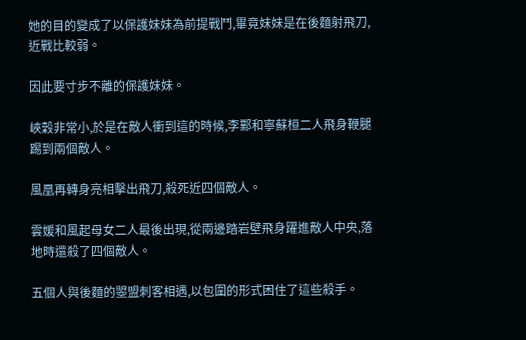她的目的變成了以保護妹妹為前提戰鬥,畢竟妹妹是在後麵射飛刀,近戰比較弱。

因此要寸步不離的保護妹妹。

峽穀非常小,於是在敵人衝到這的時候,李鄴和寧蘇桓二人飛身鞭腿踢到兩個敵人。

風凰再轉身亮相擊出飛刀,殺死近四個敵人。

雲媛和風起母女二人最後出現,從兩邊踏岩壁飛身躍進敵人中央,落地時還殺了四個敵人。

五個人與後麵的曌盟刺客相遇,以包圍的形式困住了這些殺手。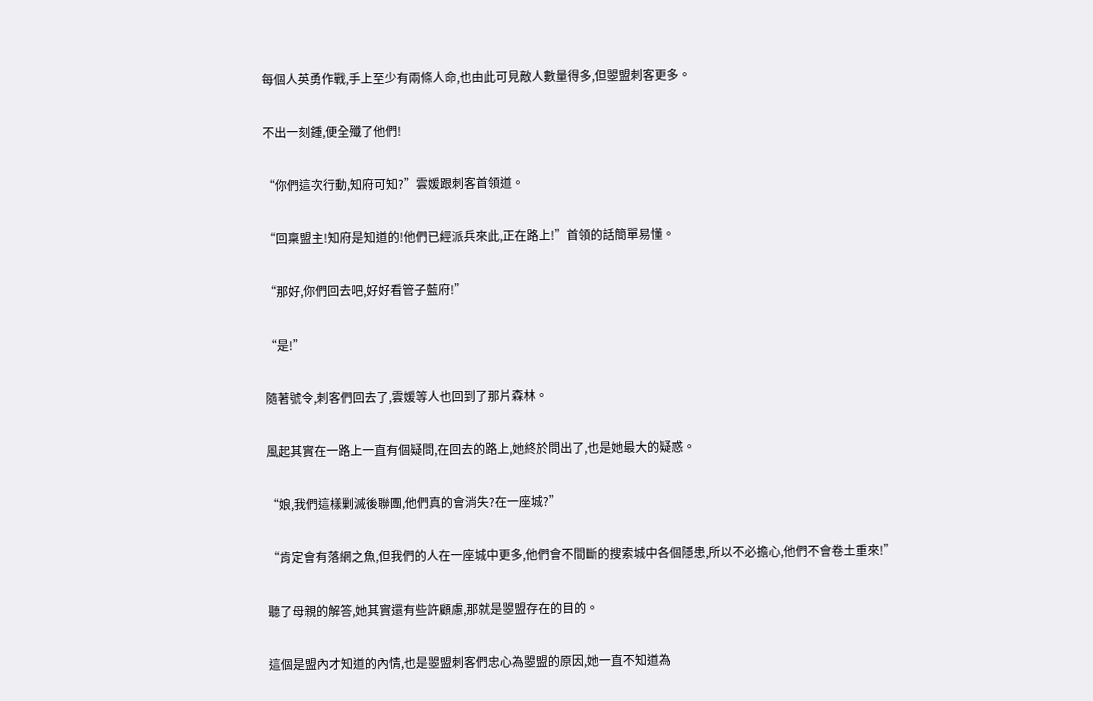每個人英勇作戰,手上至少有兩條人命,也由此可見敵人數量得多,但曌盟刺客更多。

不出一刻鍾,便全殲了他們!

“你們這次行動,知府可知?”雲媛跟刺客首領道。

“回稟盟主!知府是知道的!他們已經派兵來此,正在路上!”首領的話簡單易懂。

“那好,你們回去吧,好好看管子藍府!”

“是!”

隨著號令,刺客們回去了,雲媛等人也回到了那片森林。

風起其實在一路上一直有個疑問,在回去的路上,她終於問出了,也是她最大的疑惑。

“娘,我們這樣剿滅後聯團,他們真的會消失?在一座城?”

“肯定會有落網之魚,但我們的人在一座城中更多,他們會不間斷的搜索城中各個隱患,所以不必擔心,他們不會卷土重來!”

聽了母親的解答,她其實還有些許顧慮,那就是曌盟存在的目的。

這個是盟內才知道的內情,也是曌盟刺客們忠心為曌盟的原因,她一直不知道為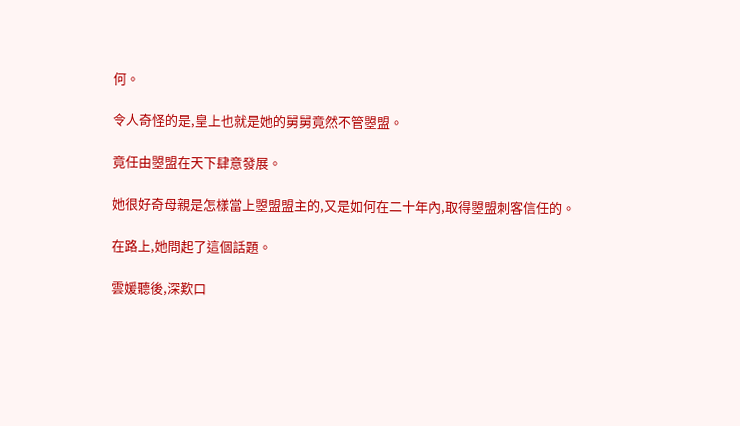何。

令人奇怪的是,皇上也就是她的舅舅竟然不管曌盟。

竟任由曌盟在天下肆意發展。

她很好奇母親是怎樣當上曌盟盟主的,又是如何在二十年內,取得曌盟刺客信任的。

在路上,她問起了這個話題。

雲媛聽後,深歎口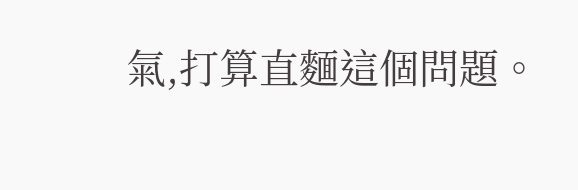氣,打算直麵這個問題。